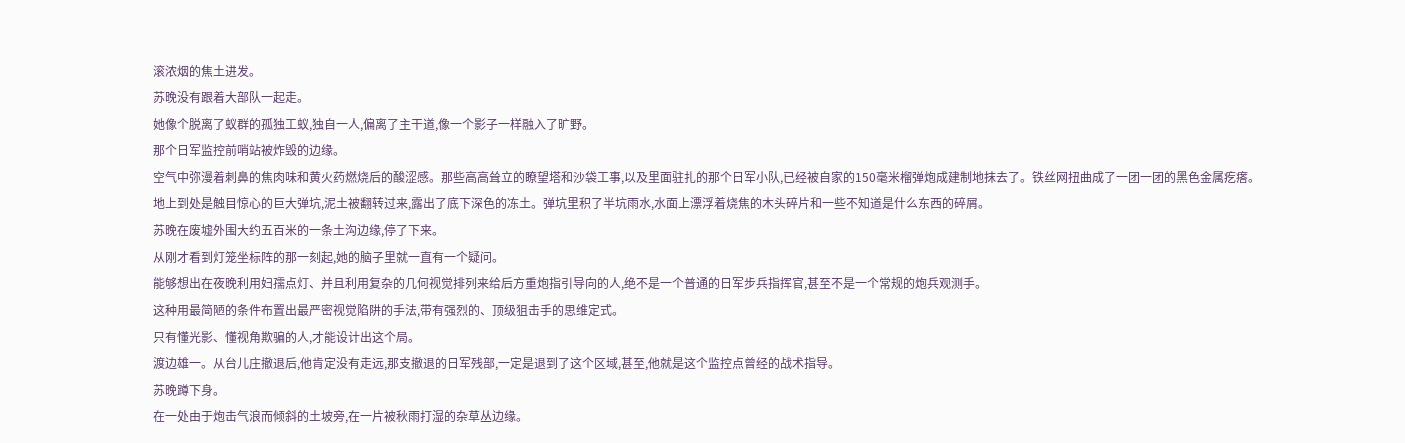滚浓烟的焦土进发。
苏晚没有跟着大部队一起走。
她像个脱离了蚁群的孤独工蚁,独自一人,偏离了主干道,像一个影子一样融入了旷野。
那个日军监控前哨站被炸毁的边缘。
空气中弥漫着刺鼻的焦肉味和黄火药燃烧后的酸涩感。那些高高耸立的瞭望塔和沙袋工事,以及里面驻扎的那个日军小队,已经被自家的150毫米榴弹炮成建制地抹去了。铁丝网扭曲成了一团一团的黑色金属疙瘩。
地上到处是触目惊心的巨大弹坑,泥土被翻转过来,露出了底下深色的冻土。弹坑里积了半坑雨水,水面上漂浮着烧焦的木头碎片和一些不知道是什么东西的碎屑。
苏晚在废墟外围大约五百米的一条土沟边缘,停了下来。
从刚才看到灯笼坐标阵的那一刻起,她的脑子里就一直有一个疑问。
能够想出在夜晚利用妇孺点灯、并且利用复杂的几何视觉排列来给后方重炮指引导向的人,绝不是一个普通的日军步兵指挥官,甚至不是一个常规的炮兵观测手。
这种用最简陋的条件布置出最严密视觉陷阱的手法,带有强烈的、顶级狙击手的思维定式。
只有懂光影、懂视角欺骗的人,才能设计出这个局。
渡边雄一。从台儿庄撤退后,他肯定没有走远,那支撤退的日军残部,一定是退到了这个区域,甚至,他就是这个监控点曾经的战术指导。
苏晚蹲下身。
在一处由于炮击气浪而倾斜的土坡旁,在一片被秋雨打湿的杂草丛边缘。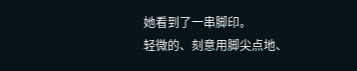她看到了一串脚印。
轻微的、刻意用脚尖点地、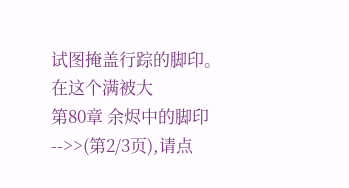试图掩盖行踪的脚印。
在这个满被大
第80章 余烬中的脚印-->>(第2/3页),请点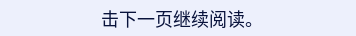击下一页继续阅读。